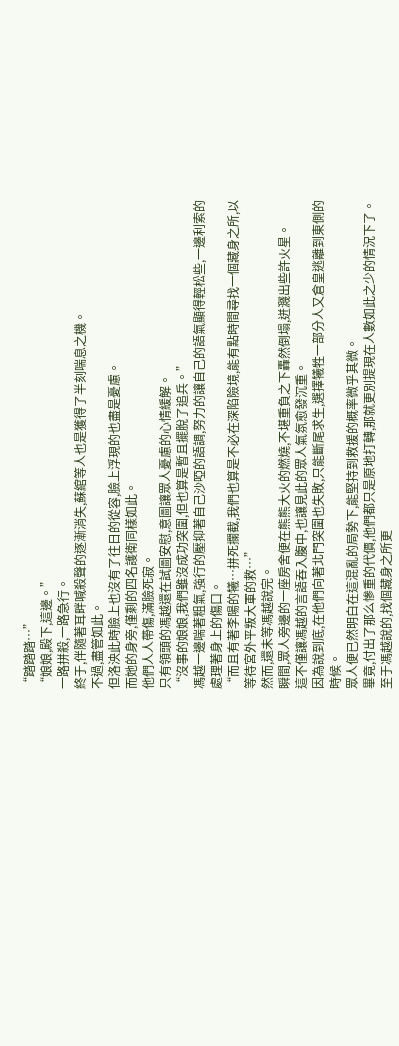“踏踏踏…”
“娘娘,殿下,這邊。”
一路拼殺,一路急行。
終于,伴隨著耳畔喊殺聲的逐漸消失,蘇綰等人也是獲得了半刻喘息之機。
不過,盡管如此。
但洛泱此時臉上也沒有了往日的從容,臉上浮現的也盡是憂慮。
而她的身旁,僅剩的四名護衛同樣如此。
他們人人帶傷,滿臉死寂。
只有領頭的馮越還在試圖安慰,意圖讓眾人憂慮的心情緩解。
“沒事的娘娘,我們雖沒成功突圍,但也算是暫且擺脫了追兵。”
馮越一邊喘著粗氣,強行的壓抑著自己沙啞的語調,努力的讓自己的語氣顯得輕松些,一邊利索的處理著身上的傷口。
“而且有著李陽的犧…拼死攔截,我們也算是不必在深陷險境,能有點時間尋找一個藏身之所,以等待宮外平叛大軍的救…”
然而,還未等馮越說完。
瞬間,眾人旁邊的一座房舍便在熊熊大火的燃燒,不堪重負之下轟然倒塌,迸濺出些許火星。
這不僅讓馮越的言語吞入腹中,也讓見此的眾人氣氛愈發沉重。
因為說到底,在他們向著北門突圍也失敗,只能斷尾求生,選擇犧牲一部分人又倉皇逃離到東側的時候。
眾人便已然明白在這混亂的局勢下,能堅持到救援的概率微乎其微。
畢竟,付出了那么慘重的代價,他們都只是原地打轉,那就更別提現在人數如此之少的情況下了。
至于馮越說的,找個藏身之所更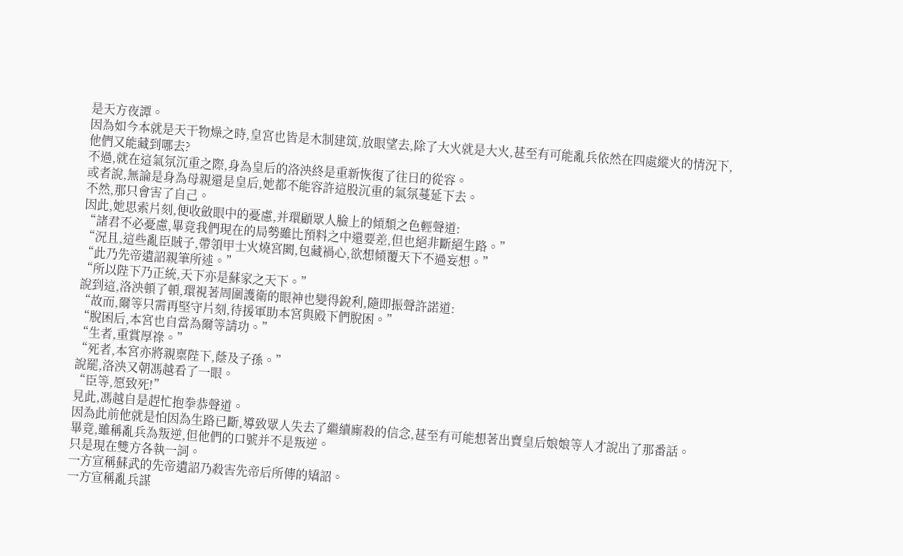是天方夜譚。
因為如今本就是天干物燥之時,皇宮也皆是木制建筑,放眼望去,除了大火就是大火,甚至有可能亂兵依然在四處縱火的情況下,他們又能藏到哪去?
不過,就在這氣氛沉重之際,身為皇后的洛泱終是重新恢復了往日的從容。
或者說,無論是身為母親還是皇后,她都不能容許這股沉重的氣氛蔓延下去。
不然,那只會害了自己。
因此,她思索片刻,便收斂眼中的憂慮,并環顧眾人臉上的傾頹之色輕聲道:
“諸君不必憂慮,畢竟我們現在的局勢雖比預料之中還要差,但也絕非斷絕生路。”
“況且,這些亂臣賊子,帶領甲士火燒宮闕,包藏禍心,欲想傾覆天下不過妄想。”
“此乃先帝遺詔親筆所述。”
“所以陛下乃正統,天下亦是蘇家之天下。”
說到這,洛泱頓了頓,環視著周圍護衛的眼神也變得銳利,隨即振聲許諾道:
“故而,爾等只需再堅守片刻,待援軍助本宮與殿下們脫困。”
“脫困后,本宮也自當為爾等請功。”
“生者,重賞厚祿。”
“死者,本宮亦將親稟陛下,蔭及子孫。”
說罷,洛泱又朝馮越看了一眼。
“臣等,愿致死!”
見此,馮越自是趕忙抱拳恭聲道。
因為此前他就是怕因為生路已斷,導致眾人失去了繼續廝殺的信念,甚至有可能想著出賣皇后娘娘等人才說出了那番話。
畢竟,雖稱亂兵為叛逆,但他們的口號并不是叛逆。
只是現在雙方各執一詞。
一方宣稱蘇武的先帝遺詔乃殺害先帝后所傳的矯詔。
一方宣稱亂兵謀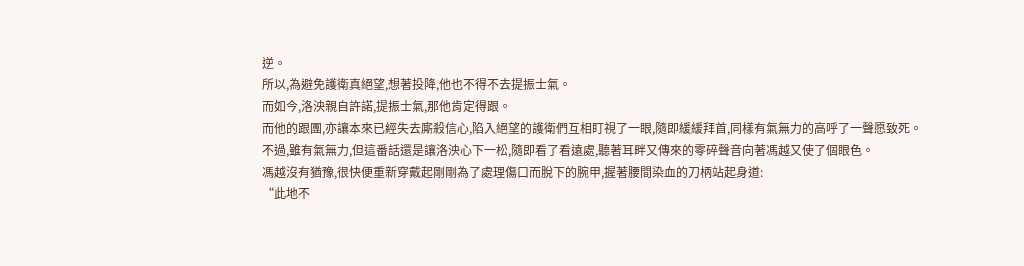逆。
所以,為避免護衛真絕望,想著投降,他也不得不去提振士氣。
而如今,洛泱親自許諾,提振士氣,那他肯定得跟。
而他的跟團,亦讓本來已經失去廝殺信心,陷入絕望的護衛們互相盯視了一眼,隨即緩緩拜首,同樣有氣無力的高呼了一聲愿致死。
不過,雖有氣無力,但這番話還是讓洛泱心下一松,隨即看了看遠處,聽著耳畔又傳來的零碎聲音向著馮越又使了個眼色。
馮越沒有猶豫,很快便重新穿戴起剛剛為了處理傷口而脫下的腕甲,握著腰間染血的刀柄站起身道:
“此地不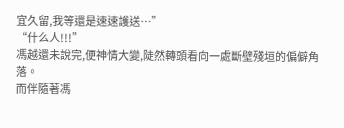宜久留,我等還是速速護送…”
“什么人!!!”
馮越還未說完,便神情大變,陡然轉頭看向一處斷壁殘垣的偏僻角落。
而伴隨著馮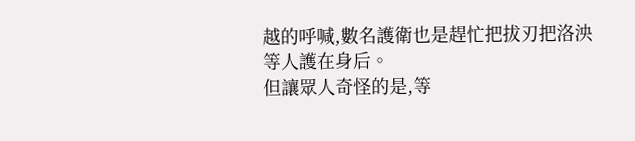越的呼喊,數名護衛也是趕忙把拔刃把洛泱等人護在身后。
但讓眾人奇怪的是,等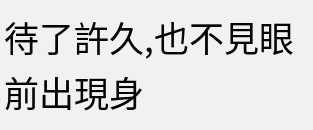待了許久,也不見眼前出現身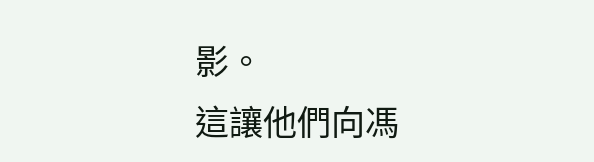影。
這讓他們向馮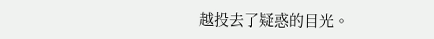越投去了疑惑的目光。